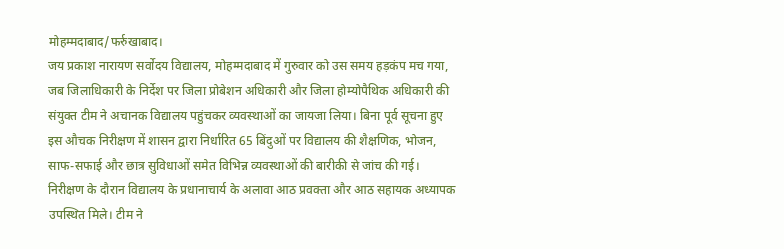मोहम्मदाबाद/फर्रुखाबाद।
जय प्रकाश नारायण सर्वोदय विद्यालय, मोहम्मदाबाद में गुरुवार को उस समय हड़कंप मच गया, जब जिलाधिकारी के निर्देश पर जिला प्रोबेशन अधिकारी और जिला होम्योपैथिक अधिकारी की संयुक्त टीम ने अचानक विद्यालय पहुंचकर व्यवस्थाओं का जायजा लिया। बिना पूर्व सूचना हुए इस औचक निरीक्षण में शासन द्वारा निर्धारित 65 बिंदुओं पर विद्यालय की शैक्षणिक, भोजन, साफ-सफाई और छात्र सुविधाओं समेत विभिन्न व्यवस्थाओं की बारीकी से जांच की गई।
निरीक्षण के दौरान विद्यालय के प्रधानाचार्य के अलावा आठ प्रवक्ता और आठ सहायक अध्यापक उपस्थित मिले। टीम ने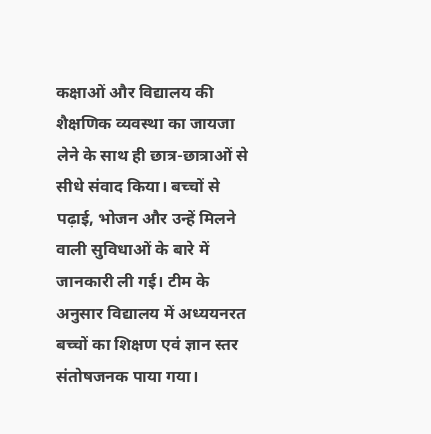कक्षाओं और विद्यालय की शैक्षणिक व्यवस्था का जायजा लेने के साथ ही छात्र-छात्राओं से सीधे संवाद किया। बच्चों से पढ़ाई, भोजन और उन्हें मिलने वाली सुविधाओं के बारे में जानकारी ली गई। टीम के अनुसार विद्यालय में अध्ययनरत बच्चों का शिक्षण एवं ज्ञान स्तर संतोषजनक पाया गया।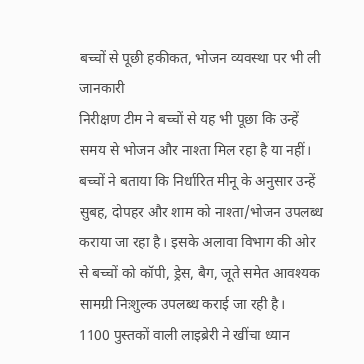बच्चों से पूछी हकीकत, भोजन व्यवस्था पर भी ली जानकारी
निरीक्षण टीम ने बच्चों से यह भी पूछा कि उन्हें समय से भोजन और नाश्ता मिल रहा है या नहीं। बच्चों ने बताया कि निर्धारित मीनू के अनुसार उन्हें सुबह, दोपहर और शाम को नाश्ता/भोजन उपलब्ध कराया जा रहा है। इसके अलावा विभाग की ओर से बच्चों को कॉपी, ड्रेस, बैग, जूते समेत आवश्यक सामग्री निःशुल्क उपलब्ध कराई जा रही है।
1100 पुस्तकों वाली लाइब्रेरी ने खींचा ध्यान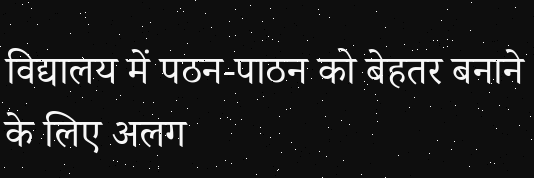विद्यालय में पठन-पाठन को बेहतर बनाने के लिए अलग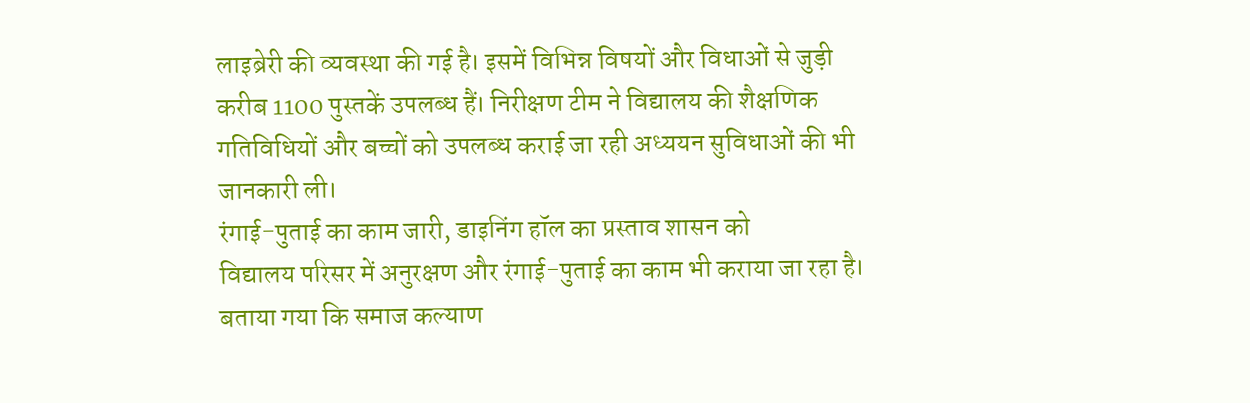लाइब्रेरी की व्यवस्था की गई है। इसमें विभिन्न विषयों और विधाओं से जुड़ी करीब 1100 पुस्तकें उपलब्ध हैं। निरीक्षण टीम ने विद्यालय की शैक्षणिक गतिविधियों और बच्चों को उपलब्ध कराई जा रही अध्ययन सुविधाओं की भी जानकारी ली।
रंगाई-पुताई का काम जारी, डाइनिंग हॉल का प्रस्ताव शासन को
विद्यालय परिसर में अनुरक्षण और रंगाई-पुताई का काम भी कराया जा रहा है। बताया गया कि समाज कल्याण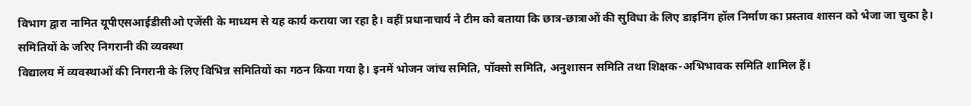विभाग द्वारा नामित यूपीएसआईडीसीओ एजेंसी के माध्यम से यह कार्य कराया जा रहा है। वहीं प्रधानाचार्य ने टीम को बताया कि छात्र-छात्राओं की सुविधा के लिए डाइनिंग हॉल निर्माण का प्रस्ताव शासन को भेजा जा चुका है।
समितियों के जरिए निगरानी की व्यवस्था
विद्यालय में व्यवस्थाओं की निगरानी के लिए विभिन्न समितियों का गठन किया गया है। इनमें भोजन जांच समिति, पॉक्सो समिति, अनुशासन समिति तथा शिक्षक-अभिभावक समिति शामिल हैं।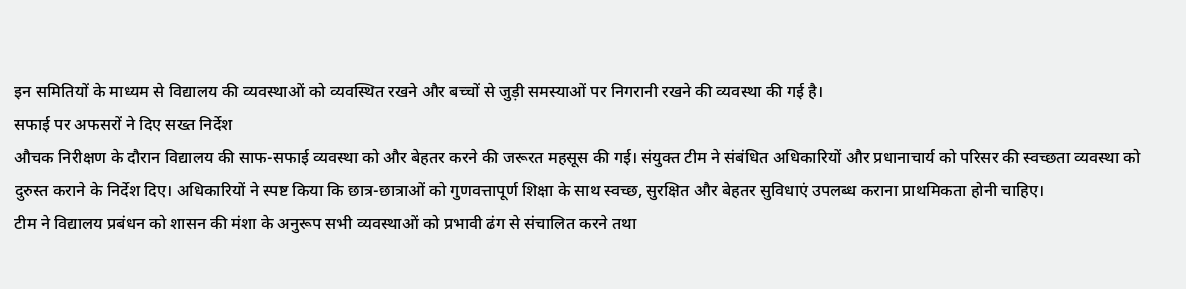इन समितियों के माध्यम से विद्यालय की व्यवस्थाओं को व्यवस्थित रखने और बच्चों से जुड़ी समस्याओं पर निगरानी रखने की व्यवस्था की गई है।
सफाई पर अफसरों ने दिए सख्त निर्देश
औचक निरीक्षण के दौरान विद्यालय की साफ-सफाई व्यवस्था को और बेहतर करने की जरूरत महसूस की गई। संयुक्त टीम ने संबंधित अधिकारियों और प्रधानाचार्य को परिसर की स्वच्छता व्यवस्था को दुरुस्त कराने के निर्देश दिए। अधिकारियों ने स्पष्ट किया कि छात्र-छात्राओं को गुणवत्तापूर्ण शिक्षा के साथ स्वच्छ, सुरक्षित और बेहतर सुविधाएं उपलब्ध कराना प्राथमिकता होनी चाहिए।
टीम ने विद्यालय प्रबंधन को शासन की मंशा के अनुरूप सभी व्यवस्थाओं को प्रभावी ढंग से संचालित करने तथा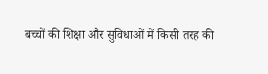बच्चों की शिक्षा और सुविधाओं में किसी तरह की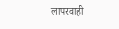लापरवाही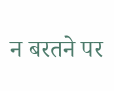न बरतने पर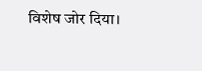विशेष जोर दिया।